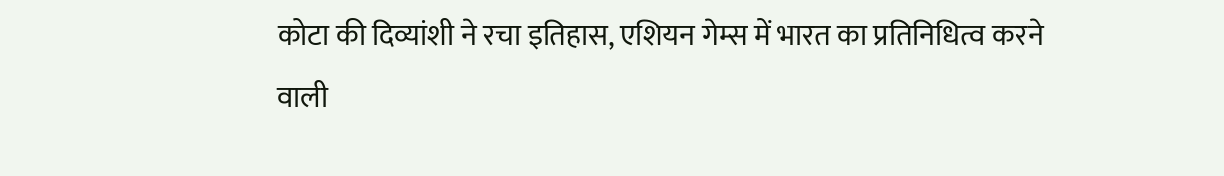कोटा की दिव्यांशी ने रचा इतिहास, एशियन गेम्स में भारत का प्रतिनिधित्व करने वाली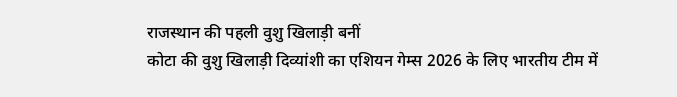राजस्थान की पहली वुशु खिलाड़ी बनीं
कोटा की वुशु खिलाड़ी दिव्यांशी का एशियन गेम्स 2026 के लिए भारतीय टीम में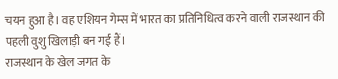चयन हुआ है। वह एशियन गेम्स में भारत का प्रतिनिधित्व करने वाली राजस्थान की पहली वुशु खिलाड़ी बन गई हैं।
राजस्थान के खेल जगत के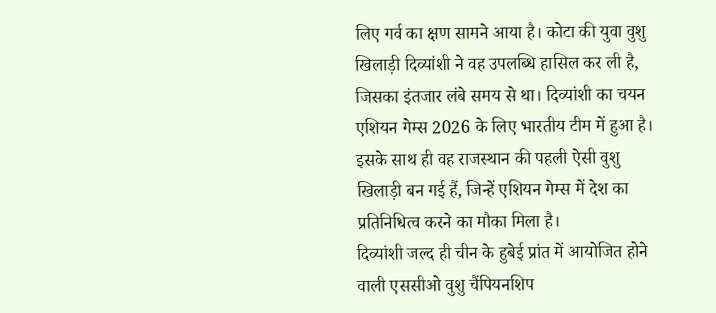लिए गर्व का क्षण सामने आया है। कोटा की युवा वुशु खिलाड़ी दिव्यांशी ने वह उपलब्धि हासिल कर ली है, जिसका इंतजार लंबे समय से था। दिव्यांशी का चयन एशियन गेम्स 2026 के लिए भारतीय टीम में हुआ है। इसके साथ ही वह राजस्थान की पहली ऐसी वुशु खिलाड़ी बन गई हैं, जिन्हें एशियन गेम्स में देश का प्रतिनिधित्व करने का मौका मिला है।
दिव्यांशी जल्द ही चीन के हुबेई प्रांत में आयोजित होने वाली एससीओ वुशु चैंपियनशिप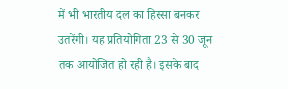में भी भारतीय दल का हिस्सा बनकर उतरेंगी। यह प्रतियोगिता 23 से 30 जून तक आयोजित हो रही है। इसके बाद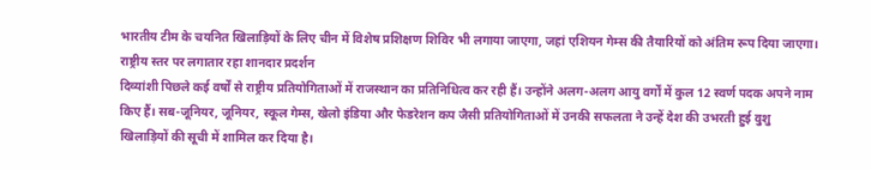भारतीय टीम के चयनित खिलाड़ियों के लिए चीन में विशेष प्रशिक्षण शिविर भी लगाया जाएगा, जहां एशियन गेम्स की तैयारियों को अंतिम रूप दिया जाएगा।
राष्ट्रीय स्तर पर लगातार रहा शानदार प्रदर्शन
दिव्यांशी पिछले कई वर्षों से राष्ट्रीय प्रतियोगिताओं में राजस्थान का प्रतिनिधित्व कर रही हैं। उन्होंने अलग-अलग आयु वर्गों में कुल 12 स्वर्ण पदक अपने नाम किए हैं। सब-जूनियर, जूनियर, स्कूल गेम्स, खेलो इंडिया और फेडरेशन कप जैसी प्रतियोगिताओं में उनकी सफलता ने उन्हें देश की उभरती हुई वुशु खिलाड़ियों की सूची में शामिल कर दिया है।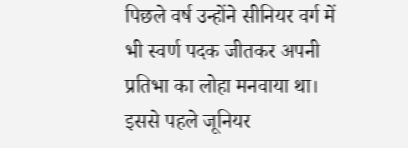पिछले वर्ष उन्होंने सीनियर वर्ग में भी स्वर्ण पदक जीतकर अपनी प्रतिभा का लोहा मनवाया था। इससे पहले जूनियर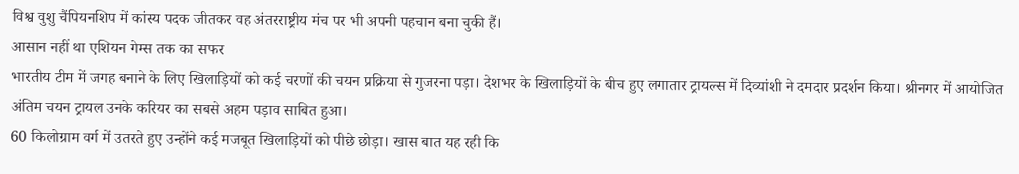विश्व वुशु चैंपियनशिप में कांस्य पदक जीतकर वह अंतरराष्ट्रीय मंच पर भी अपनी पहचान बना चुकी हैं।
आसान नहीं था एशियन गेम्स तक का सफर
भारतीय टीम में जगह बनाने के लिए खिलाड़ियों को कई चरणों की चयन प्रक्रिया से गुजरना पड़ा। देशभर के खिलाड़ियों के बीच हुए लगातार ट्रायल्स में दिव्यांशी ने दमदार प्रदर्शन किया। श्रीनगर में आयोजित अंतिम चयन ट्रायल उनके करियर का सबसे अहम पड़ाव साबित हुआ।
60 किलोग्राम वर्ग में उतरते हुए उन्होंने कई मजबूत खिलाड़ियों को पीछे छोड़ा। खास बात यह रही कि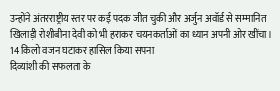उन्होंने अंतरराष्ट्रीय स्तर पर कई पदक जीत चुकी और अर्जुन अवॉर्ड से सम्मानित खिलाड़ी रोशीबीना देवी को भी हराकर चयनकर्ताओं का ध्यान अपनी ओर खींचा।
14 किलो वजन घटाकर हासिल किया सपना
दिव्यांशी की सफलता के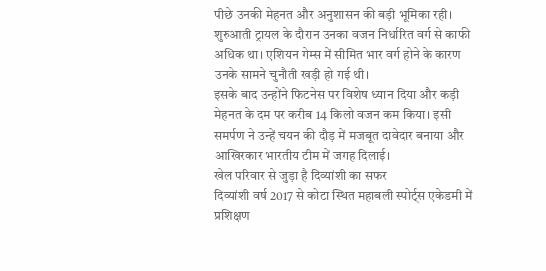पीछे उनकी मेहनत और अनुशासन की बड़ी भूमिका रही। शुरुआती ट्रायल के दौरान उनका वजन निर्धारित वर्ग से काफी अधिक था। एशियन गेम्स में सीमित भार वर्ग होने के कारण उनके सामने चुनौती खड़ी हो गई थी।
इसके बाद उन्होंने फिटनेस पर विशेष ध्यान दिया और कड़ी मेहनत के दम पर करीब 14 किलो वजन कम किया। इसी समर्पण ने उन्हें चयन की दौड़ में मजबूत दावेदार बनाया और आखिरकार भारतीय टीम में जगह दिलाई।
खेल परिवार से जुड़ा है दिव्यांशी का सफर
दिव्यांशी वर्ष 2017 से कोटा स्थित महाबली स्पोर्ट्स एकेडमी में प्रशिक्षण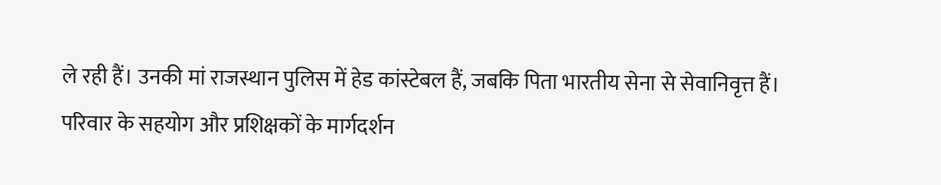ले रही हैं। उनकी मां राजस्थान पुलिस में हेड कांस्टेबल हैं, जबकि पिता भारतीय सेना से सेवानिवृत्त हैं। परिवार के सहयोग और प्रशिक्षकों के मार्गदर्शन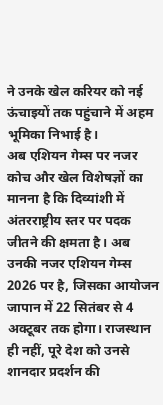ने उनके खेल करियर को नई ऊंचाइयों तक पहुंचाने में अहम भूमिका निभाई है।
अब एशियन गेम्स पर नजर
कोच और खेल विशेषज्ञों का मानना है कि दिव्यांशी में अंतरराष्ट्रीय स्तर पर पदक जीतने की क्षमता है। अब उनकी नजर एशियन गेम्स 2026 पर है, जिसका आयोजन जापान में 22 सितंबर से 4 अक्टूबर तक होगा। राजस्थान ही नहीं, पूरे देश को उनसे शानदार प्रदर्शन की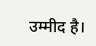उम्मीद है।